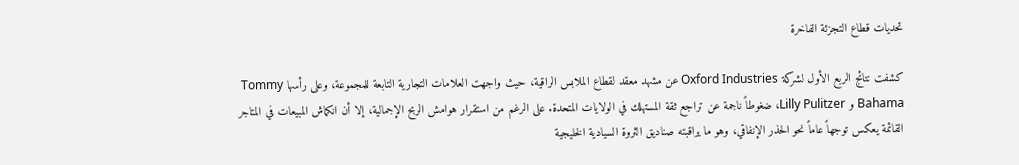تحديات قطاع التجزئة الفاخرة

كشفت نتائج الربع الأول لشركة Oxford Industries عن مشهد معقد لقطاع الملابس الراقية، حيث واجهت العلامات التجارية التابعة للمجموعة، وعلى رأسها Tommy Bahama و Lilly Pulitzer، ضغوطاً ناجمة عن تراجع ثقة المستهلك في الولايات المتحدة. على الرغم من استقرار هوامش الربح الإجمالية، إلا أن انكماش المبيعات في المتاجر القائمة يعكس توجهاً عاماً نحو الحذر الإنفاقي، وهو ما يراقبته صناديق الثروة السيادية الخليجية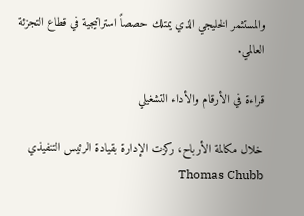والمستثمر الخليجي الذي يمتلك حصصاً استراتيجية في قطاع التجزئة العالمي.

قراءة في الأرقام والأداء التشغيلي

خلال مكالمة الأرباح، ركزت الإدارة بقيادة الرئيس التنفيذي Thomas Chubb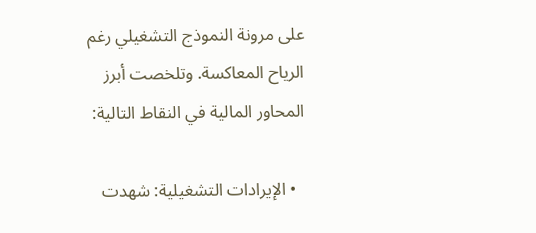على مرونة النموذج التشغيلي رغم الرياح المعاكسة. وتلخصت أبرز المحاور المالية في النقاط التالية:

  • الإيرادات التشغيلية: شهدت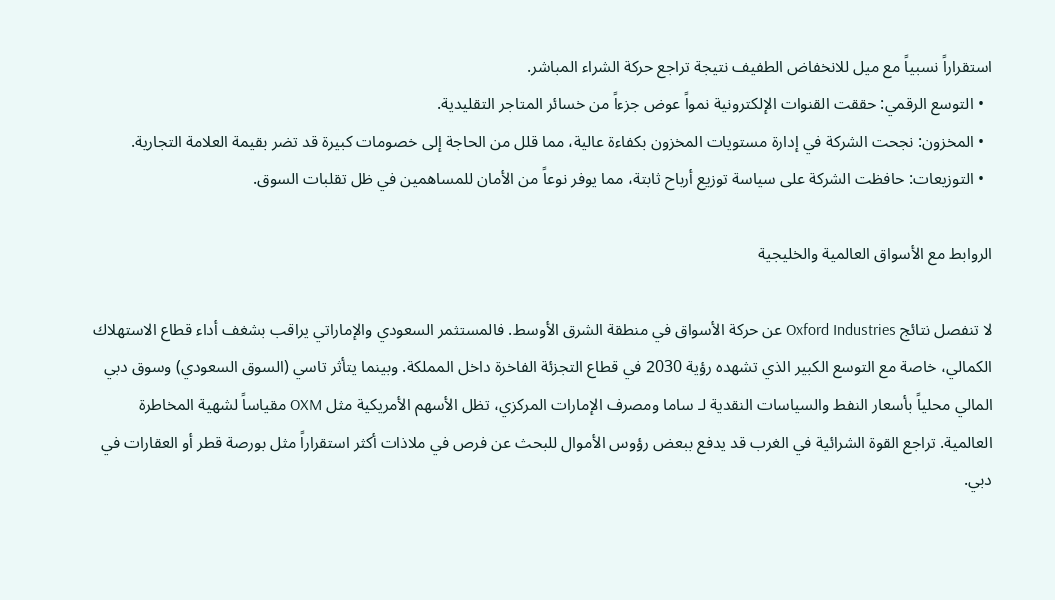استقراراً نسبياً مع ميل للانخفاض الطفيف نتيجة تراجع حركة الشراء المباشر.
  • التوسع الرقمي: حققت القنوات الإلكترونية نمواً عوض جزءاً من خسائر المتاجر التقليدية.
  • المخزون: نجحت الشركة في إدارة مستويات المخزون بكفاءة عالية، مما قلل من الحاجة إلى خصومات كبيرة قد تضر بقيمة العلامة التجارية.
  • التوزيعات: حافظت الشركة على سياسة توزيع أرباح ثابتة، مما يوفر نوعاً من الأمان للمساهمين في ظل تقلبات السوق.

الروابط مع الأسواق العالمية والخليجية

لا تنفصل نتائج Oxford Industries عن حركة الأسواق في منطقة الشرق الأوسط. فالمستثمر السعودي والإماراتي يراقب بشغف أداء قطاع الاستهلاك الكمالي، خاصة مع التوسع الكبير الذي تشهده رؤية 2030 في قطاع التجزئة الفاخرة داخل المملكة. وبينما يتأثر تاسي (السوق السعودي) وسوق دبي المالي محلياً بأسعار النفط والسياسات النقدية لـ ساما ومصرف الإمارات المركزي، تظل الأسهم الأمريكية مثل OXM مقياساً لشهية المخاطرة العالمية. تراجع القوة الشرائية في الغرب قد يدفع ببعض رؤوس الأموال للبحث عن فرص في ملاذات أكثر استقراراً مثل بورصة قطر أو العقارات في دبي.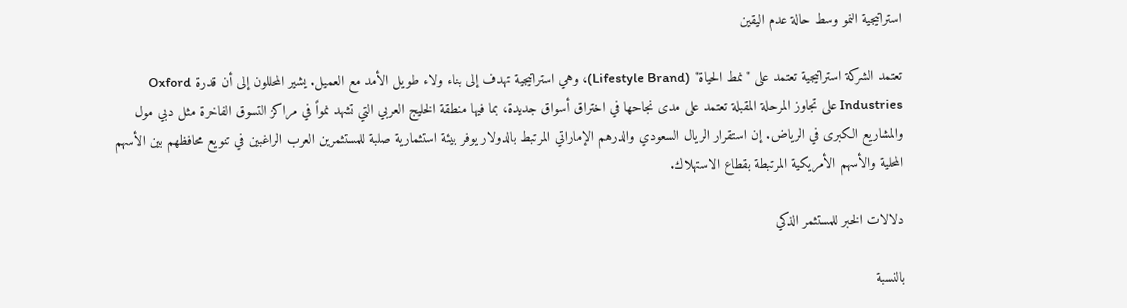استراتيجية النمو وسط حالة عدم اليقين

تعتمد الشركة استراتيجية تعتمد على "نمط الحياة" (Lifestyle Brand)، وهي استراتيجية تهدف إلى بناء ولاء طويل الأمد مع العميل. يشير المحللون إلى أن قدرة Oxford Industries على تجاوز المرحلة المقبلة تعتمد على مدى نجاحها في اختراق أسواق جديدة، بما فيها منطقة الخليج العربي التي تشهد نمواً في مراكز التسوق الفاخرة مثل دبي مول والمشاريع الكبرى في الرياض. إن استقرار الريال السعودي والدرهم الإماراتي المرتبط بالدولار يوفر بيئة استثمارية صلبة للمستثمرين العرب الراغبين في تنويع محافظهم بين الأسهم المحلية والأسهم الأمريكية المرتبطة بقطاع الاستهلاك.

دلالات الخبر للمستثمر الذكي

بالنسبة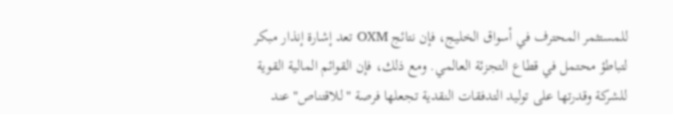للمستثمر المحترف في أسواق الخليج، فإن نتائج OXM تعد إشارة إنذار مبكر لتباطؤ محتمل في قطاع التجزئة العالمي. ومع ذلك، فإن القوائم المالية القوية للشركة وقدرتها على توليد التدفقات النقدية تجعلها فرصة "للاقتناص" عند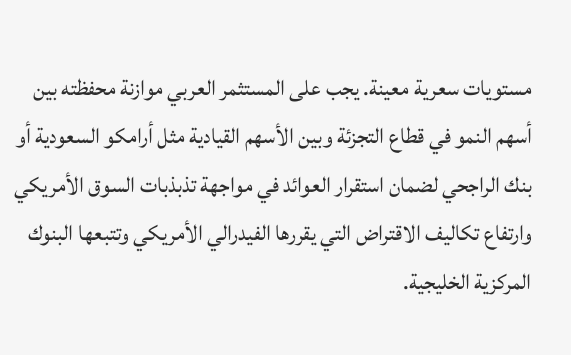مستويات سعرية معينة. يجب على المستثمر العربي موازنة محفظته بين أسهم النمو في قطاع التجزئة وبين الأسهم القيادية مثل أرامكو السعودية أو بنك الراجحي لضمان استقرار العوائد في مواجهة تذبذبات السوق الأمريكي وارتفاع تكاليف الاقتراض التي يقررها الفيدرالي الأمريكي وتتبعها البنوك المركزية الخليجية.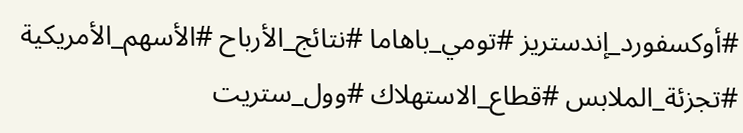#أوكسفورد_إندستريز #تومي_باهاما #نتائج_الأرباح #الأسهم_الأمريكية #تجزئة_الملابس #قطاع_الاستهلاك #وول_ستريت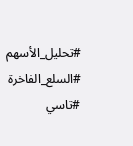#تحليل_الأسهم #السلع_الفاخرة #تاسي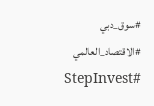#سوق_دبي #الاقتصاد_العالمي #StepInvest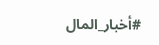#أخبار_المال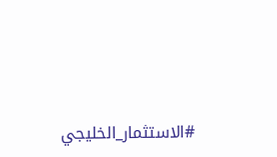#الاستثمار_الخليجي